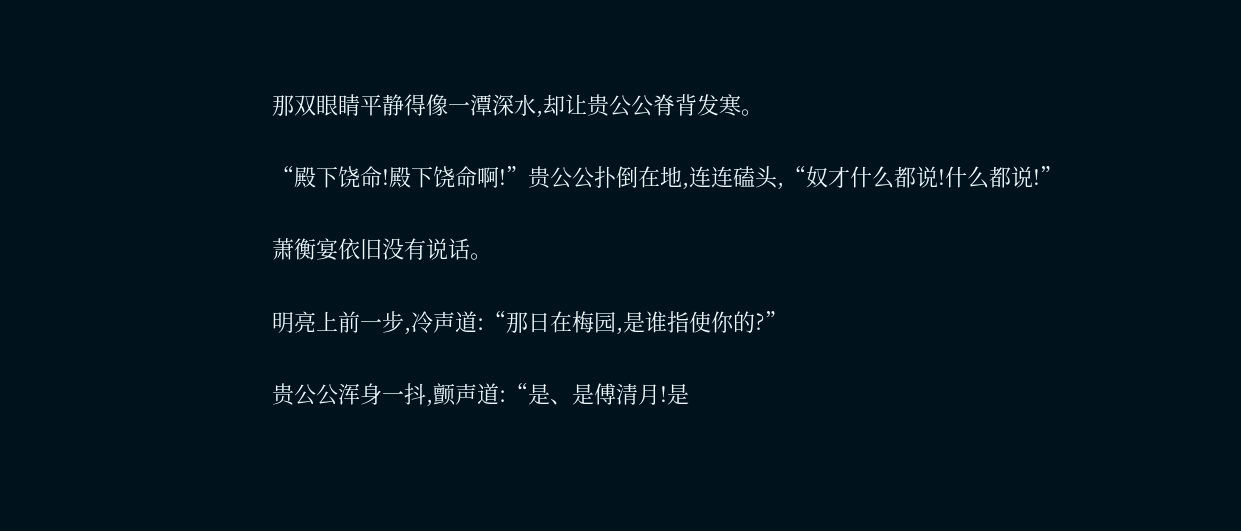那双眼睛平静得像一潭深水,却让贵公公脊背发寒。

“殿下饶命!殿下饶命啊!”贵公公扑倒在地,连连磕头,“奴才什么都说!什么都说!”

萧衡宴依旧没有说话。

明亮上前一步,冷声道:“那日在梅园,是谁指使你的?”

贵公公浑身一抖,颤声道:“是、是傅清月!是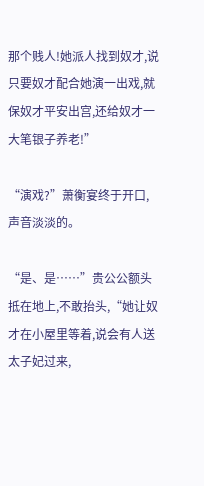那个贱人!她派人找到奴才,说只要奴才配合她演一出戏,就保奴才平安出宫,还给奴才一大笔银子养老!”

“演戏?”萧衡宴终于开口,声音淡淡的。

“是、是……”贵公公额头抵在地上,不敢抬头,“她让奴才在小屋里等着,说会有人送太子妃过来,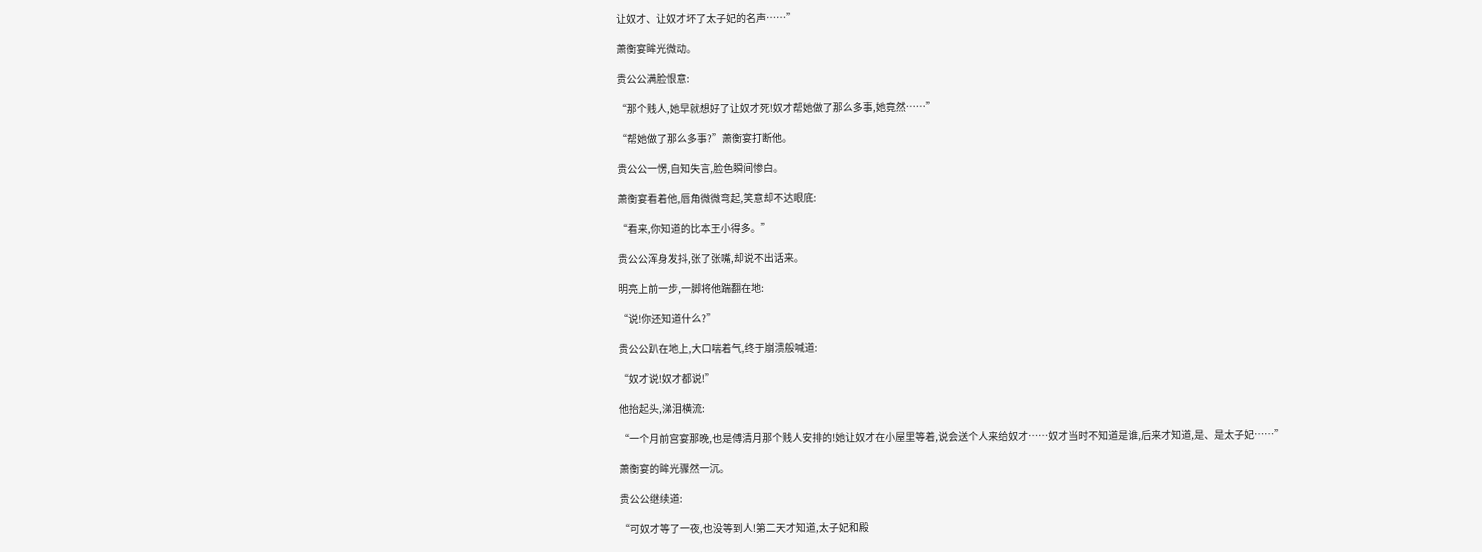让奴才、让奴才坏了太子妃的名声……”

萧衡宴眸光微动。

贵公公满脸恨意:

“那个贱人,她早就想好了让奴才死!奴才帮她做了那么多事,她竟然……”

“帮她做了那么多事?”萧衡宴打断他。

贵公公一愣,自知失言,脸色瞬间惨白。

萧衡宴看着他,唇角微微弯起,笑意却不达眼底:

“看来,你知道的比本王小得多。”

贵公公浑身发抖,张了张嘴,却说不出话来。

明亮上前一步,一脚将他踹翻在地:

“说!你还知道什么?”

贵公公趴在地上,大口喘着气,终于崩溃般喊道:

“奴才说!奴才都说!”

他抬起头,涕泪横流:

“一个月前宫宴那晚,也是傅清月那个贱人安排的!她让奴才在小屋里等着,说会送个人来给奴才……奴才当时不知道是谁,后来才知道,是、是太子妃……”

萧衡宴的眸光骤然一沉。

贵公公继续道:

“可奴才等了一夜,也没等到人!第二天才知道,太子妃和殿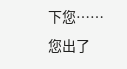下您……您出了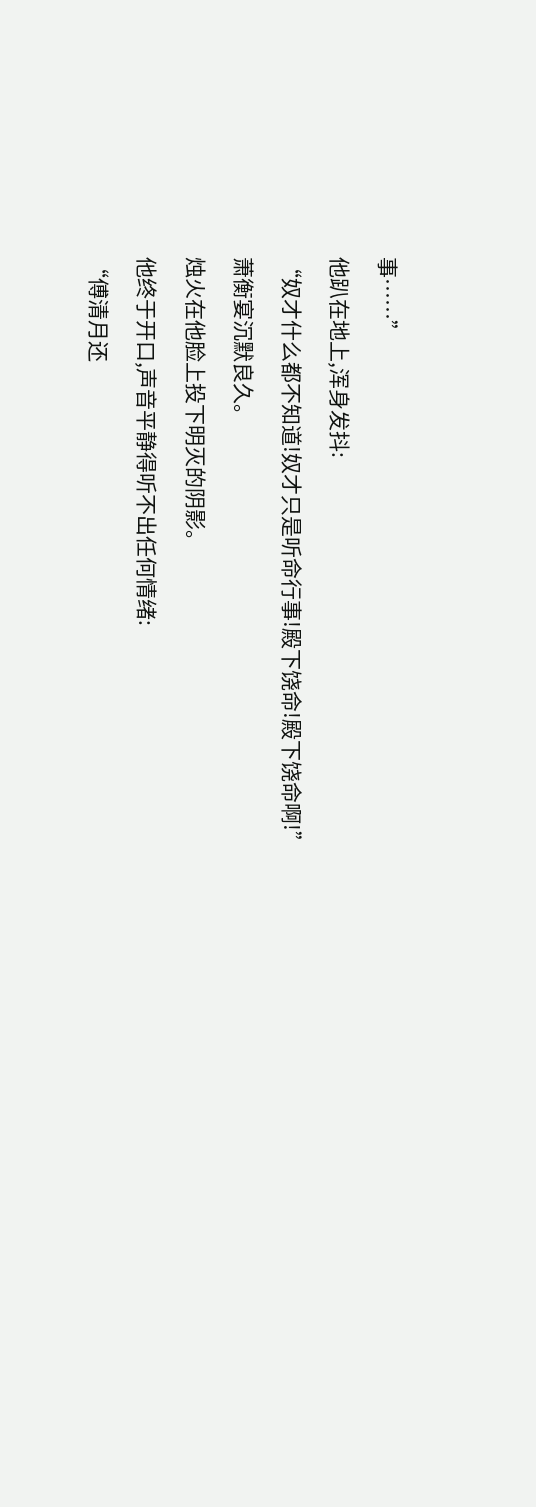事……”

他趴在地上,浑身发抖:

“奴才什么都不知道!奴才只是听命行事!殿下饶命!殿下饶命啊!”

萧衡宴沉默良久。

烛火在他脸上投下明灭的阴影。

他终于开口,声音平静得听不出任何情绪:

“傅清月还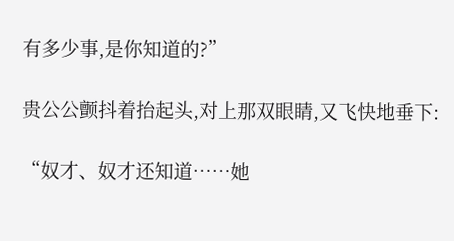有多少事,是你知道的?”

贵公公颤抖着抬起头,对上那双眼睛,又飞快地垂下:

“奴才、奴才还知道……她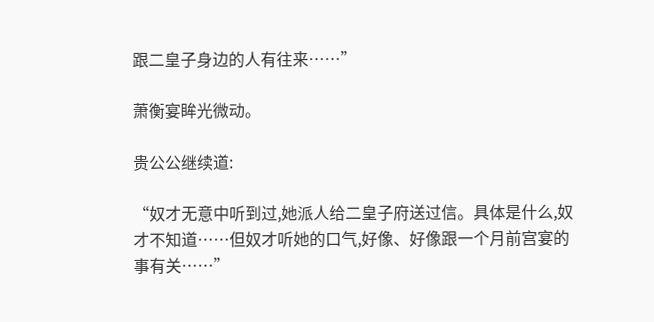跟二皇子身边的人有往来……”

萧衡宴眸光微动。

贵公公继续道:

“奴才无意中听到过,她派人给二皇子府送过信。具体是什么,奴才不知道……但奴才听她的口气,好像、好像跟一个月前宫宴的事有关……”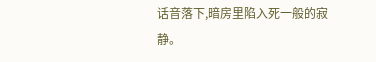话音落下,暗房里陷入死一般的寂静。